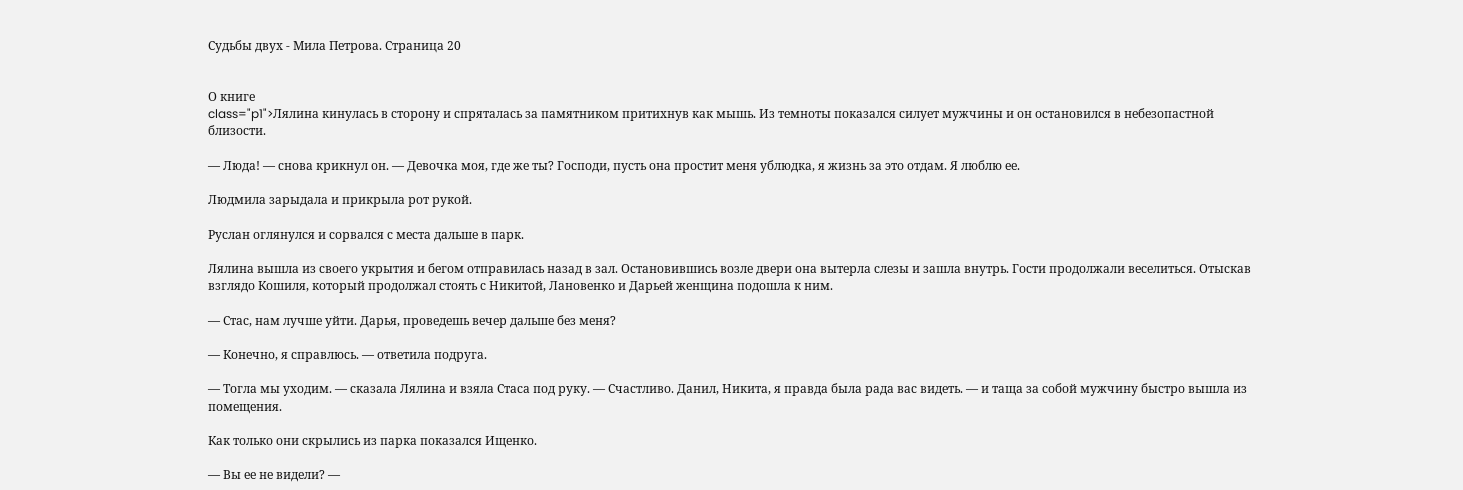Судьбы двух - Мила Петрова. Страница 20


О книге
class="p1">Лялина кинулась в сторону и спряталась за памятником притихнув как мышь. Из темноты показался силует мужчины и он остановился в небезопастной близости.

— Люда! — снова крикнул он. — Девочка моя, где же ты? Господи, пусть она простит меня ублюдка, я жизнь за это отдам. Я люблю ее.

Людмила зарыдала и прикрыла рот рукой.

Руслан оглянулся и сорвался с места дальше в парк.

Лялина вышла из своего укрытия и бегом отправилась назад в зал. Остановившись возле двери она вытерла слезы и зашла внутрь. Гости продолжали веселиться. Отыскав взглядо Кошиля, который продолжал стоять с Никитой, Лановенко и Дарьей женщина подошла к ним.

— Стас, нам лучше уйти. Дарья, проведешь вечер дальше без меня?

— Конечно, я справлюсь. — ответила подруга.

— Тогла мы уходим. — сказала Лялина и взяла Стаса под руку. — Счастливо. Данил, Никита, я правда была рада вас видеть. — и таща за собой мужчину быстро вышла из помещения.

Как только они скрылись из парка показался Ищенко.

— Вы ее не видели? —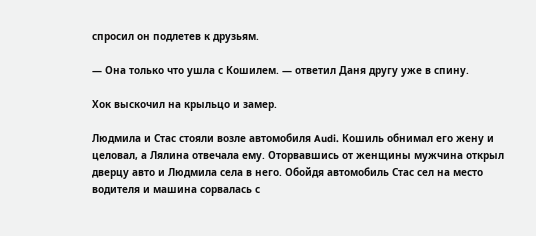спросил он подлетев к друзьям.

— Она только что ушла с Кошилем. — ответил Даня другу уже в спину.

Хок выскочил на крыльцо и замер.

Людмила и Стас стояли возле автомобиля Audi. Кошиль обнимал его жену и целовал, а Лялина отвечала ему. Оторвавшись от женщины мужчина открыл дверцу авто и Людмила села в него. Обойдя автомобиль Стас сел на место водителя и машина сорвалась с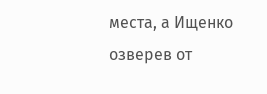места, а Ищенко озверев от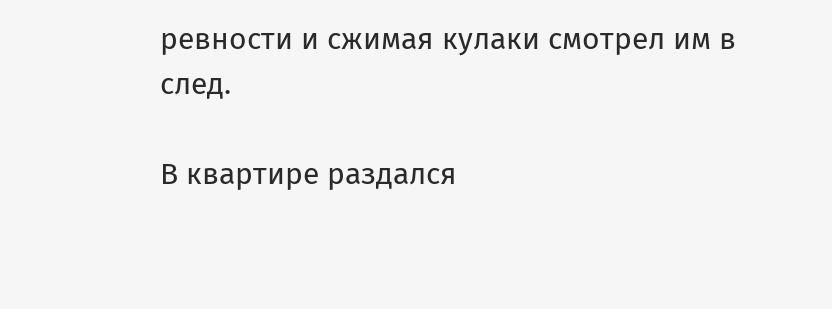ревности и сжимая кулаки смотрел им в след.

В квартире раздался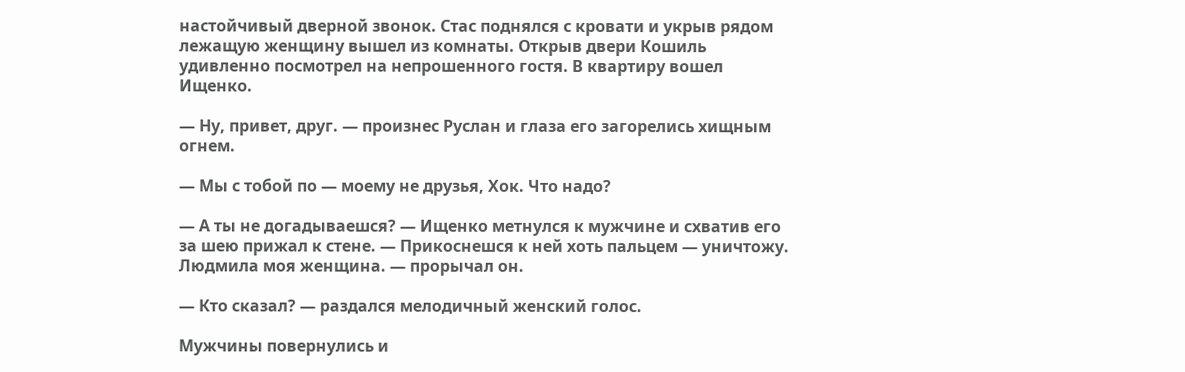настойчивый дверной звонок. Стас поднялся с кровати и укрыв рядом лежащую женщину вышел из комнаты. Открыв двери Кошиль удивленно посмотрел на непрошенного гостя. В квартиру вошел Ищенко.

— Ну, привет, друг. — произнес Руслан и глаза его загорелись хищным огнем.

— Мы с тобой по — моему не друзья, Хок. Что надо?

— А ты не догадываешся? — Ищенко метнулся к мужчине и схватив его за шею прижал к стене. — Прикоснешся к ней хоть пальцем — уничтожу. Людмила моя женщина. — прорычал он.

— Кто сказал? — раздался мелодичный женский голос.

Мужчины повернулись и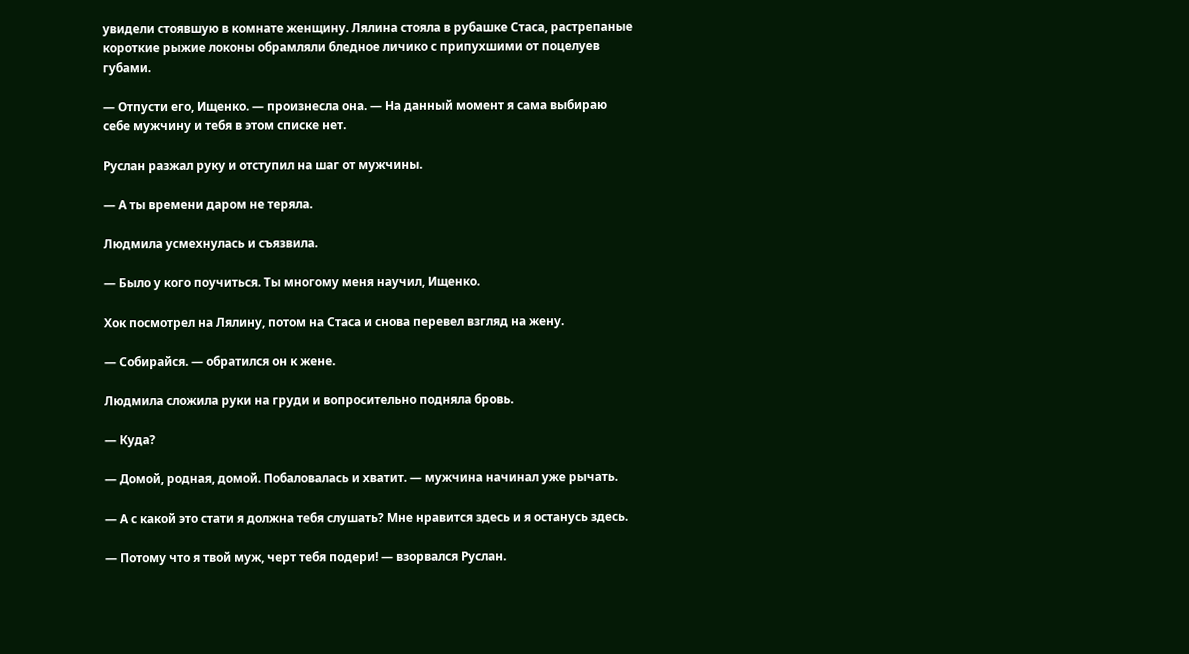увидели стоявшую в комнате женщину. Лялина стояла в рубашке Стаса, растрепаные короткие рыжие локоны обрамляли бледное личико с припухшими от поцелуев губами.

— Отпусти его, Ищенко. — произнесла она. — На данный момент я сама выбираю себе мужчину и тебя в этом списке нет.

Руслан разжал руку и отступил на шаг от мужчины.

— А ты времени даром не теряла.

Людмила усмехнулась и съязвила.

— Было у кого поучиться. Ты многому меня научил, Ищенко.

Хок посмотрел на Лялину, потом на Стаса и снова перевел взгляд на жену.

— Собирайся. — обратился он к жене.

Людмила сложила руки на груди и вопросительно подняла бровь.

— Куда?

— Домой, родная, домой. Побаловалась и хватит. — мужчина начинал уже рычать.

— А с какой это стати я должна тебя слушать? Мне нравится здесь и я останусь здесь.

— Потому что я твой муж, черт тебя подери! — взорвался Руслан.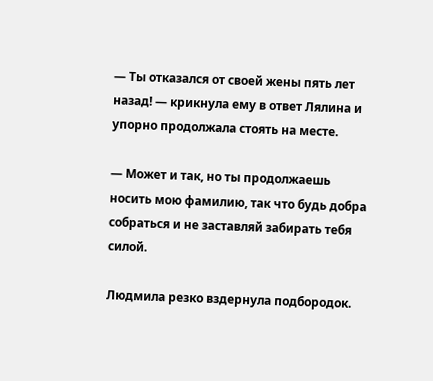— Ты отказался от своей жены пять лет назад! — крикнула ему в ответ Лялина и упорно продолжала стоять на месте.

— Может и так, но ты продолжаешь носить мою фамилию, так что будь добра собраться и не заставляй забирать тебя силой.

Людмила резко вздернула подбородок.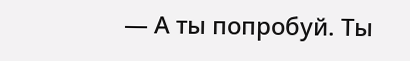— А ты попробуй. Ты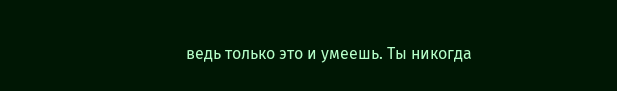ведь только это и умеешь. Ты никогда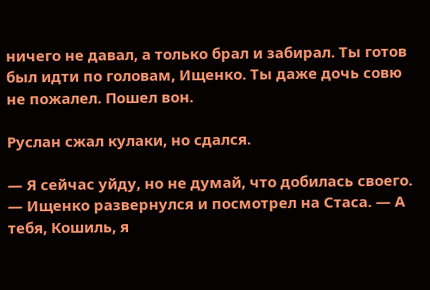ничего не давал, а только брал и забирал. Ты готов был идти по головам, Ищенко. Ты даже дочь совю не пожалел. Пошел вон.

Руслан сжал кулаки, но сдался.

— Я сейчас уйду, но не думай, что добилась своего. — Ищенко развернулся и посмотрел на Стаса. — А тебя, Кошиль, я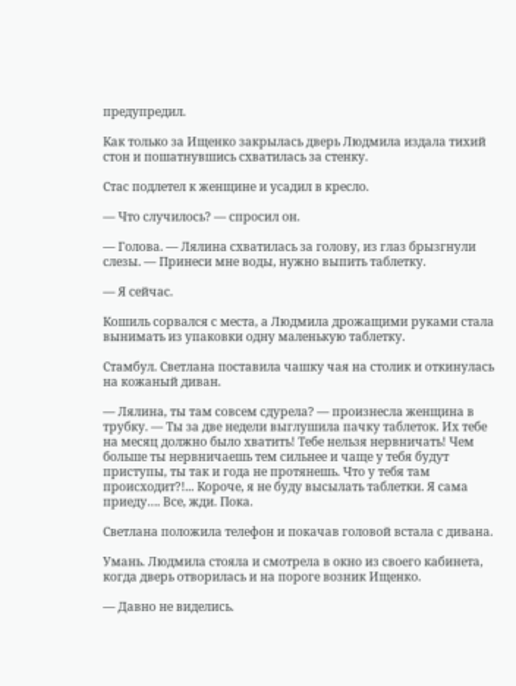предупредил.

Как только за Ищенко закрылась дверь Людмила издала тихий стон и пошатнувшись схватилась за стенку.

Стас подлетел к женщине и усадил в кресло.

— Что случилось? — спросил он.

— Голова. — Лялина схватилась за голову, из глаз брызгнули слезы. — Принеси мне воды, нужно выпить таблетку.

— Я сейчас.

Кошиль сорвался с места, а Людмила дрожащими руками стала вынимать из упаковки одну маленькую таблетку.

Стамбул. Светлана поставила чашку чая на столик и откинулась на кожаный диван.

— Лялина, ты там совсем сдурела? — произнесла женщина в трубку. — Ты за две недели выглушила пачку таблеток. Их тебе на месяц должно было хватить! Тебе нельзя нервничать! Чем больше ты нервничаешь тем сильнее и чаще у тебя будут приступы, ты так и года не протянешь. Что у тебя там происходит?!... Короче, я не буду высылать таблетки. Я сама приеду…. Все, жди. Пока.

Светлана положила телефон и покачав головой встала с дивана.

Умань. Людмила стояла и смотрела в окно из своего кабинета, когда дверь отворилась и на пороге возник Ищенко.

— Давно не виделись.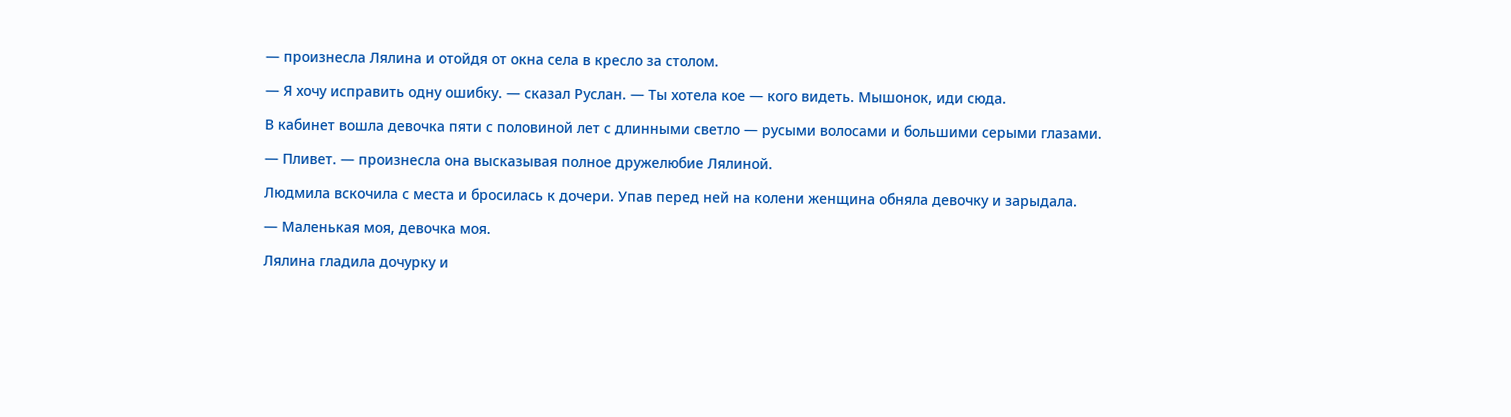— произнесла Лялина и отойдя от окна села в кресло за столом.

— Я хочу исправить одну ошибку. — сказал Руслан. — Ты хотела кое — кого видеть. Мышонок, иди сюда.

В кабинет вошла девочка пяти с половиной лет с длинными светло — русыми волосами и большими серыми глазами.

— Пливет. — произнесла она высказывая полное дружелюбие Лялиной.

Людмила вскочила с места и бросилась к дочери. Упав перед ней на колени женщина обняла девочку и зарыдала.

— Маленькая моя, девочка моя.

Лялина гладила дочурку и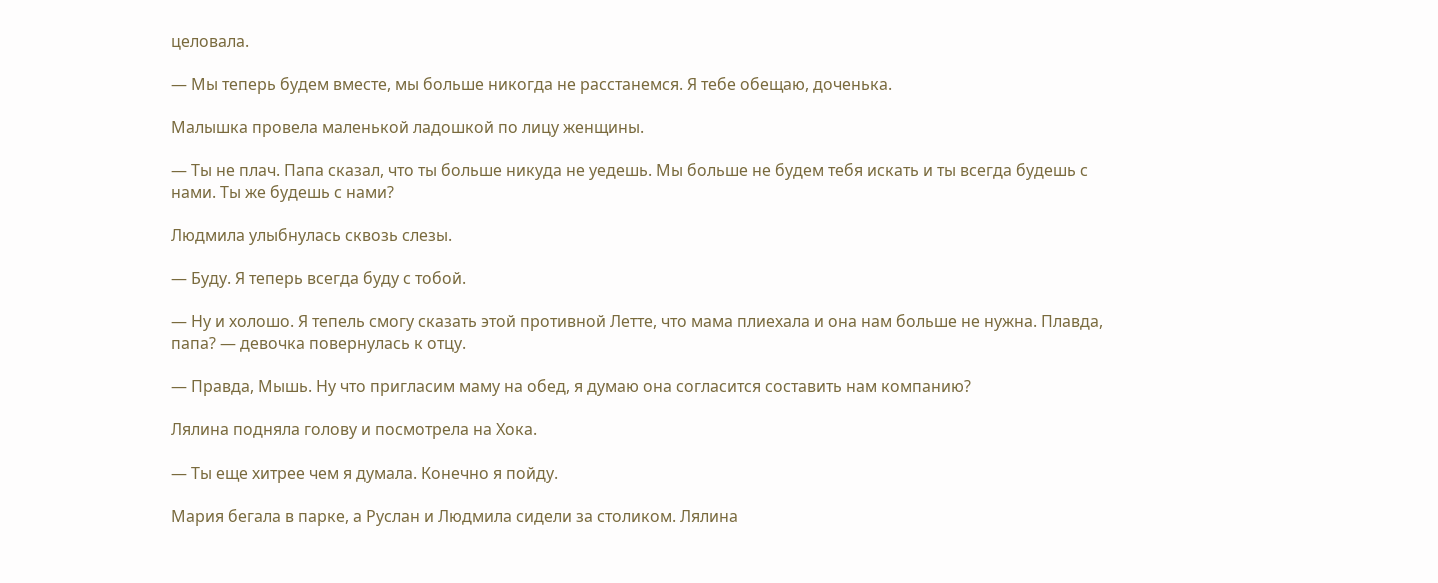целовала.

— Мы теперь будем вместе, мы больше никогда не расстанемся. Я тебе обещаю, доченька.

Малышка провела маленькой ладошкой по лицу женщины.

— Ты не плач. Папа сказал, что ты больше никуда не уедешь. Мы больше не будем тебя искать и ты всегда будешь с нами. Ты же будешь с нами?

Людмила улыбнулась сквозь слезы.

— Буду. Я теперь всегда буду с тобой.

— Ну и холошо. Я тепель смогу сказать этой противной Летте, что мама плиехала и она нам больше не нужна. Плавда, папа? — девочка повернулась к отцу.

— Правда, Мышь. Ну что пригласим маму на обед, я думаю она согласится составить нам компанию?

Лялина подняла голову и посмотрела на Хока.

— Ты еще хитрее чем я думала. Конечно я пойду.

Мария бегала в парке, а Руслан и Людмила сидели за столиком. Лялина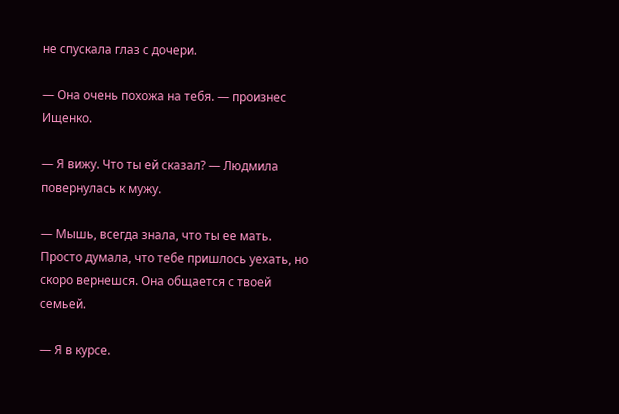не спускала глаз с дочери.

— Она очень похожа на тебя. — произнес Ищенко.

— Я вижу. Что ты ей сказал? — Людмила повернулась к мужу.

— Мышь, всегда знала, что ты ее мать. Просто думала, что тебе пришлось уехать, но скоро вернешся. Она общается с твоей семьей.

— Я в курсе.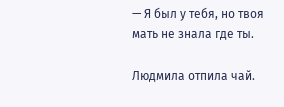— Я был у тебя, но твоя мать не знала где ты.

Людмила отпила чай.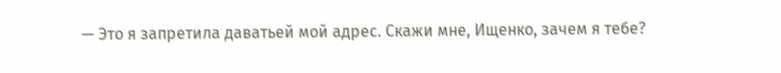— Это я запретила даватьей мой адрес. Скажи мне, Ищенко, зачем я тебе?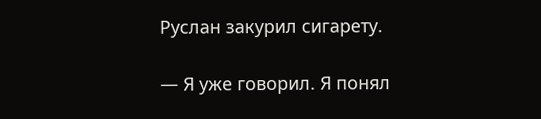Руслан закурил сигарету.

— Я уже говорил. Я понял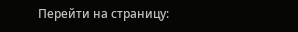Перейти на страницу: